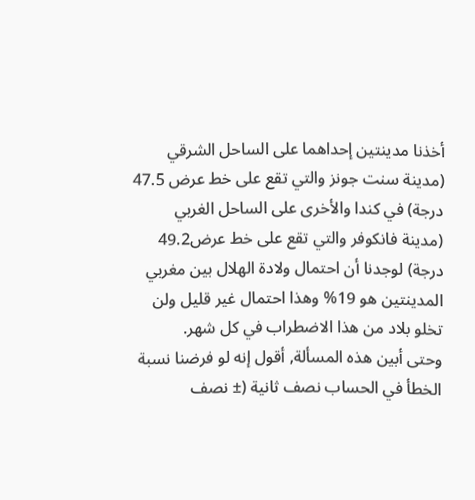أخذنا مدينتين إحداهما على الساحل الشرقي (مدينة سنت جونز والتي تقع على خط عرض 47.5 درجة) في كندا والأخرى على الساحل الغربي (مدينة فانكوفر والتي تقع على خط عرض49.2 درجة) لوجدنا أن احتمال ولادة الهلال بين مغربي المدينتين هو 19% وهذا احتمال غير قليل ولن تخلو بلاد من هذا الاضطراب في كل شهر.
وحتى أبين هذه المسألة, أقول إنه لو فرضنا نسبة الخطأ في الحساب نصف ثانية (± نصف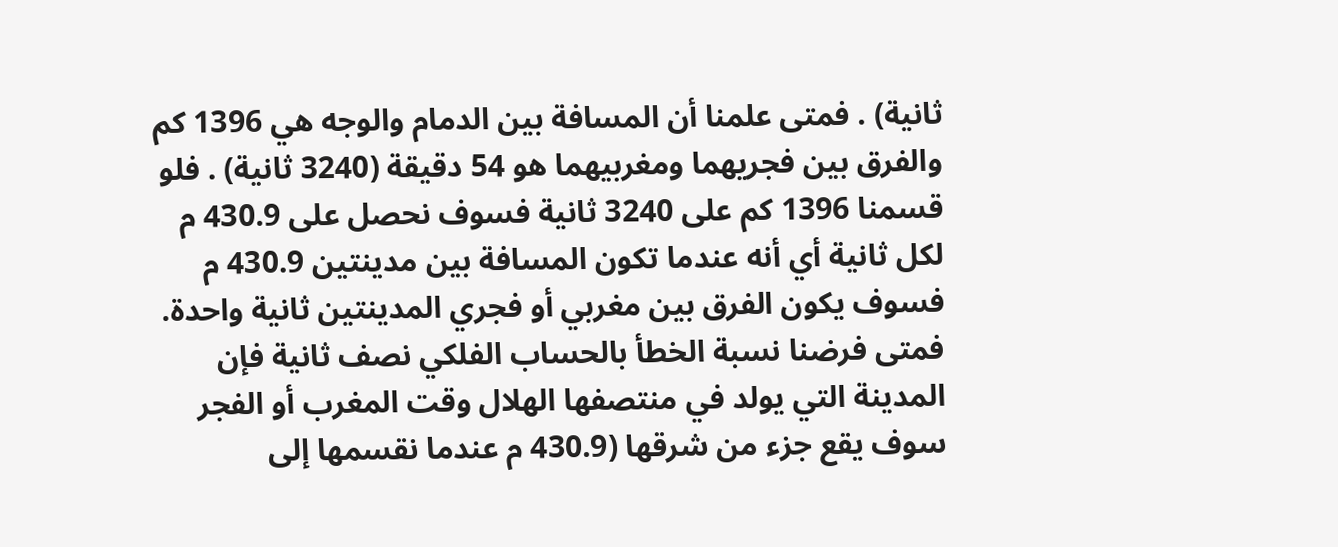ثانية) . فمتى علمنا أن المسافة بين الدمام والوجه هي 1396 كم والفرق بين فجريهما ومغربيهما هو 54 دقيقة (3240 ثانية) . فلو قسمنا 1396 كم على 3240 ثانية فسوف نحصل على 430.9 م لكل ثانية أي أنه عندما تكون المسافة بين مدينتين 430.9 م فسوف يكون الفرق بين مغربي أو فجري المدينتين ثانية واحدة. فمتى فرضنا نسبة الخطأ بالحساب الفلكي نصف ثانية فإن المدينة التي يولد في منتصفها الهلال وقت المغرب أو الفجر سوف يقع جزء من شرقها (430.9 م عندما نقسمها إلى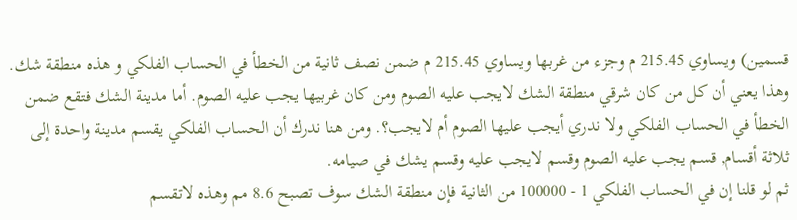قسمين) ويساوي 215.45 م وجزء من غربها ويساوي 215.45 م ضمن نصف ثانية من الخطأ في الحساب الفلكي و هذه منطقة شك. وهذا يعني أن كل من كان شرقي منطقة الشك لايجب عليه الصوم ومن كان غربيها يجب عليه الصوم. أما مدينة الشك فتقع ضمن الخطأ في الحساب الفلكي ولا ندري أيجب عليها الصوم أم لايجب؟. ومن هنا ندرك أن الحساب الفلكي يقسم مدينة واحدة إلى ثلاثة أقسام, قسم يجب عليه الصوم وقسم لايجب عليه وقسم يشك في صيامه.
ثم لو قلنا إن في الحساب الفلكي 1 - 100000 من الثانية فإن منطقة الشك سوف تصبح 8.6 مم وهذه لاتقسم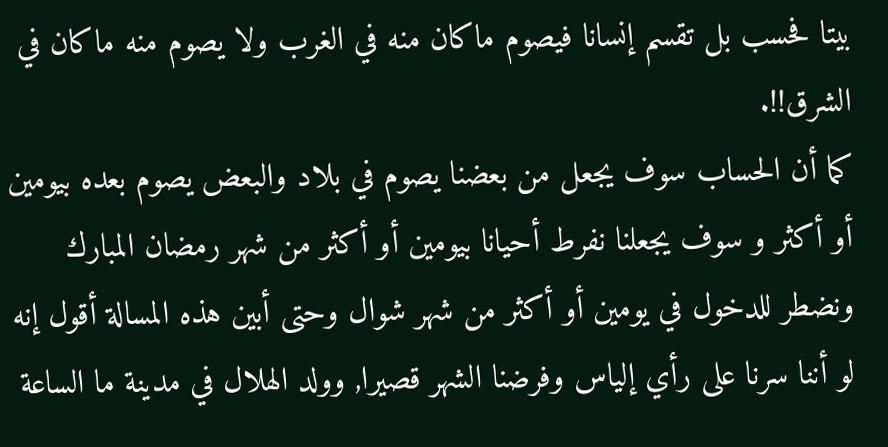بيتا فحسب بل تقسم إنسانا فيصوم ماكان منه في الغرب ولا يصوم منه ماكان في الشرق!!.
كما أن الحساب سوف يجعل من بعضنا يصوم في بلاد والبعض يصوم بعده بيومين أو أكثر و سوف يجعلنا نفرط أحيانا بيومين أو أكثر من شهر رمضان المبارك ونضطر للدخول في يومين أو أكثر من شهر شوال وحتى أبين هذه المسالة أقول إنه لو أننا سرنا على رأي إلياس وفرضنا الشهر قصيرا, وولد الهلال في مدينة ما الساعة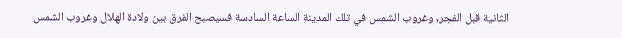الثانية قبل الفجر, وغروب الشمس في تلك المدينة الساعة السادسة فسيصبح الفرق بين ولادة الهلال وغروب الشمس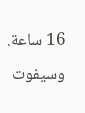16 ساعة. وسيفوت